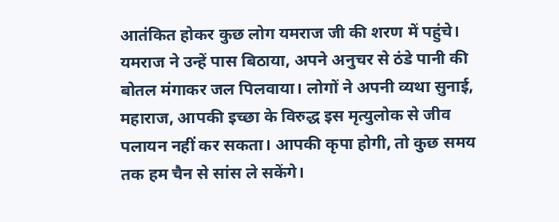आतंकित होकर कुछ लोग यमराज जी की शरण में पहुंचे। यमराज ने उन्हें पास बिठाया, अपने अनुचर से ठंडे पानी की बोतल मंगाकर जल पिलवाया। लोगों ने अपनी व्यथा सुनाई, महाराज, आपकी इच्छा के विरुद्ध इस मृत्युलोक से जीव पलायन नहीं कर सकता। आपकी कृपा होगी, तो कुछ समय तक हम चैन से सांस ले सकेंगे।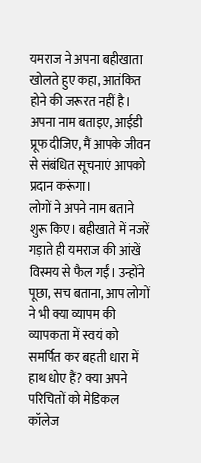यमराज ने अपना बहीखाता खोलते हुए कहा, आतंकित होने की जरूरत नहीं है। अपना नाम बताइए, आईडी प्रूफ दीजिए, मैं आपके जीवन से संबंधित सूचनाएं आपको प्रदान करूंगा।
लोगों ने अपने नाम बताने शुरू किए। बहीखाते में नजरें गड़ाते ही यमराज की आंखें विस्मय से फैल गईं। उन्होंने पूछा, सच बताना, आप लोगों ने भी क्या व्यापम की व्यापकता में स्वयं को समर्पित कर बहती धारा में हाथ धोए हैं? क्या अपने परिचितों को मेडिकल कॉलेज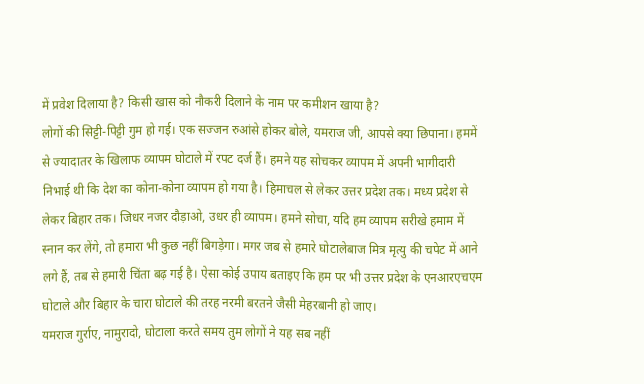में प्रवेश दिलाया है? किसी खास को नौकरी दिलाने के नाम पर कमीशन खाया है?
लोगों की सिट्टी-पिट्टी गुम हो गई। एक सज्जन रुआंसे होकर बोले, यमराज जी, आपसे क्या छिपाना। हममें से ज्यादातर के खिलाफ व्यापम घोटाले में रपट दर्ज हैं। हमने यह सोचकर व्यापम में अपनी भागीदारी निभाई थी कि देश का कोना-कोना व्यापम हो गया है। हिमाचल से लेकर उत्तर प्रदेश तक। मध्य प्रदेश से लेकर बिहार तक। जिधर नजर दौड़ाओ, उधर ही व्यापम। हमने सोचा, यदि हम व्यापम सरीखे हमाम में स्नान कर लेंगे, तो हमारा भी कुछ नहीं बिगड़ेगा। मगर जब से हमारे घोटालेबाज मित्र मृत्यु की चपेट में आने लगे हैं, तब से हमारी चिंता बढ़ गई है। ऐसा कोई उपाय बताइए कि हम पर भी उत्तर प्रदेश के एनआरएचएम घोटाले और बिहार के चारा घोटाले की तरह नरमी बरतने जैसी मेहरबानी हो जाए।
यमराज गुर्राए, नामुरादो, घोटाला करते समय तुम लोगों ने यह सब नहीं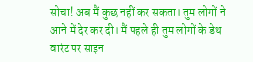सोचा! अब मैं कुछ नहीं कर सकता। तुम लोगों ने आने में देर कर दी। मैं पहले ही तुम लोगों के डेथ वारंट पर साइन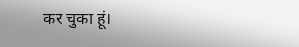कर चुका हूं।